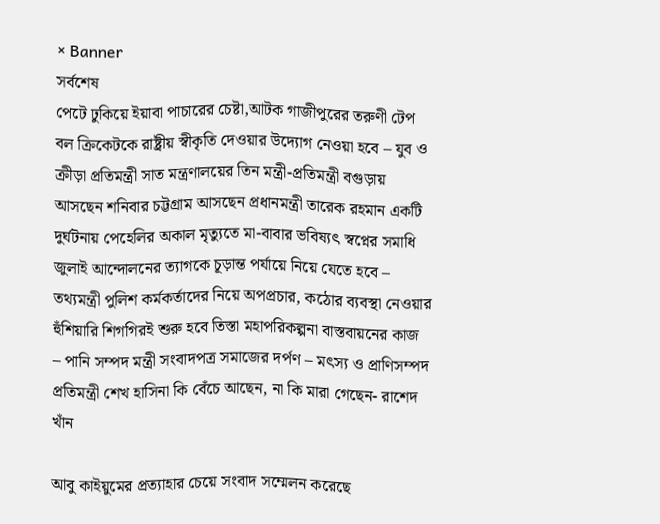× Banner
সর্বশেষ
পেটে ঢুকিয়ে ইয়াবা পাচারের চেষ্টা,আটক গাজীপুরের তরুণী টেপ বল ক্রিকেটকে রাষ্ট্রীয় স্বীকৃতি দেওয়ার উদ্যোগ নেওয়া হবে – যুব ও ক্রীড়া প্রতিমন্ত্রী সাত মন্ত্রণালয়ের তিন মন্ত্রী-প্রতিমন্ত্রী বগুড়ায় আসছেন শনিবার চট্টগ্রাম আসছেন প্রধানমন্ত্রী তারেক রহমান একটি দুর্ঘটনায় পেহেলির অকাল মৃত্যুতে মা-বাবার ভবিষ্যৎ স্বপ্নের সমাধি জুলাই আন্দোলনের ত্যাগকে চূড়ান্ত পর্যায়ে নিয়ে যেতে হবে – তথ্যমন্ত্রী পুলিশ কর্মকর্তাদের নিয়ে অপপ্রচার, কঠোর ব্যবস্থা নেওয়ার হুঁশিয়ারি শিগগিরই শুরু হবে তিস্তা মহাপরিকল্পনা বাস্তবায়নের কাজ – পানি সম্পদ মন্ত্রী সংবাদপত্র সমাজের দর্পণ – মৎস্য ও প্রাণিসম্পদ প্রতিমন্ত্রী শেখ হাসিনা কি বেঁচে আছেন, না কি মারা গেছেন- রাশেদ খাঁন

আবু কাইয়ুমের প্রত্যাহার চেয়ে সংবাদ সম্মেলন করেছে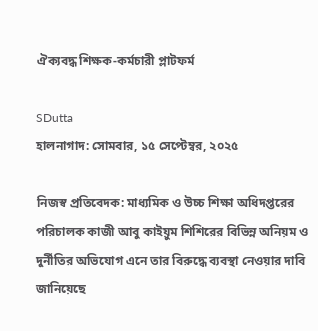ঐক্যবদ্ধ শিক্ষক-কর্মচারী প্লাটফর্ম

SDutta
হালনাগাদ: সোমবার, ১৫ সেপ্টেম্বর, ২০২৫

নিজস্ব প্রতিবেদক: মাধ্যমিক ও উচ্চ শিক্ষা অধিদপ্তরের পরিচালক কাজী আবু কাইয়ুম শিশিরের বিভিন্ন অনিয়ম ও দুর্নীতির অভিযোগ এনে তার বিরুদ্ধে ব্যবস্থা নেওয়ার দাবি জানিয়েছে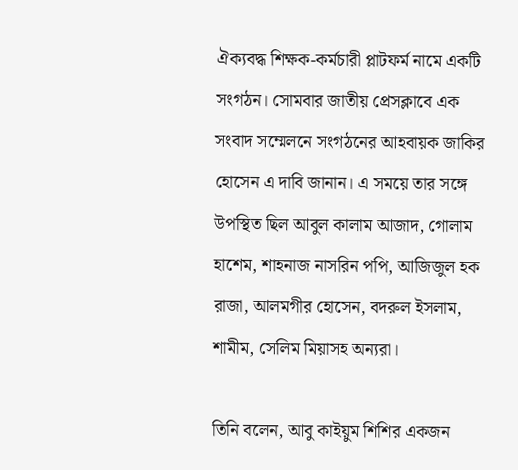ঐক্যবদ্ধ শিক্ষক-কর্মচারী প্লাটফর্ম নামে একটি সংগঠন। সোমবার জাতীয় প্রেসক্লাবে এক সংবাদ সম্মেলনে সংগঠনের আহবায়ক জাকির হোসেন এ দাবি জানান। এ সময়ে তার সঙ্গে উপস্থিত ছিল আবুল কালাম আজাদ, গোলাম হাশেম, শাহনাজ নাসরিন পপি, আজিজুল হক রাজা, আলমগীর হোসেন, বদরুল ইসলাম, শামীম, সেলিম মিয়াসহ অন্যরা।

তিনি বলেন, আবু কাইয়ুম শিশির একজন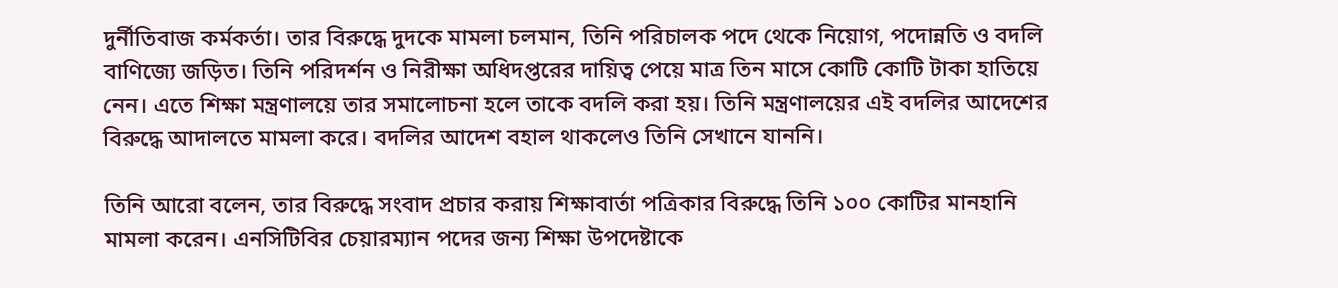দুর্নীতিবাজ কর্মকর্তা। তার বিরুদ্ধে দুদকে মামলা চলমান, তিনি পরিচালক পদে থেকে নিয়োগ, পদোন্নতি ও বদলি বাণিজ্যে জড়িত। তিনি পরিদর্শন ও নিরীক্ষা অধিদপ্তরের দায়িত্ব পেয়ে মাত্র তিন মাসে কোটি কোটি টাকা হাতিয়ে নেন। এতে শিক্ষা মন্ত্রণালয়ে তার সমালোচনা হলে তাকে বদলি করা হয়। তিনি মন্ত্রণালয়ের এই বদলির আদেশের বিরুদ্ধে আদালতে মামলা করে। বদলির আদেশ বহাল থাকলেও তিনি সেখানে যাননি।

তিনি আরো বলেন, তার বিরুদ্ধে সংবাদ প্রচার করায় শিক্ষাবার্তা পত্রিকার বিরুদ্ধে তিনি ১০০ কোটির মানহানি মামলা করেন। এনসিটিবির চেয়ারম্যান পদের জন্য শিক্ষা উপদেষ্টাকে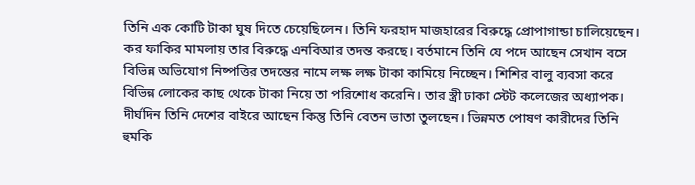তিনি এক কোটি টাকা ঘুষ দিতে চেয়েছিলেন। তিনি ফরহাদ মাজহারের বিরুদ্ধে প্রোপাগান্ডা চালিয়েছেন। কর ফাকির মামলায় তার বিরুদ্ধে এনবিআর তদন্ত করছে। বর্তমানে তিনি যে পদে আছেন সেখান বসে বিভিন্ন অভিযোগ নিষ্পত্তির তদন্তের নামে লক্ষ লক্ষ টাকা কামিয়ে নিচ্ছেন। শিশির বালু ব্যবসা করে বিভিন্ন লোকের কাছ থেকে টাকা নিয়ে তা পরিশোধ করেনি। তার স্ত্রী ঢাকা স্টেট কলেজের অধ্যাপক। দীর্ঘদিন তিনি দেশের বাইরে আছেন কিন্তু তিনি বেতন ভাতা তুলছেন। ভিন্নমত পোষণ কারীদের তিনি হুমকি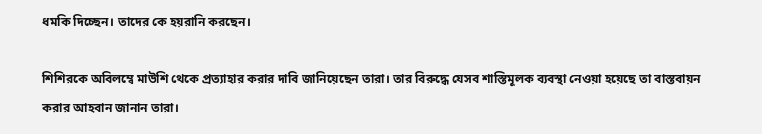ধমকি দিচ্ছেন। তাদের কে হয়রানি করছেন।

শিশিরকে অবিলম্বে মাউশি থেকে প্রত্যাহার করার দাবি জানিয়েছেন তারা। তার বিরুদ্ধে যেসব শাস্তিমূলক ব্যবস্থা নেওয়া হয়েছে তা বাস্তবায়ন করার আহবান জানান তারা।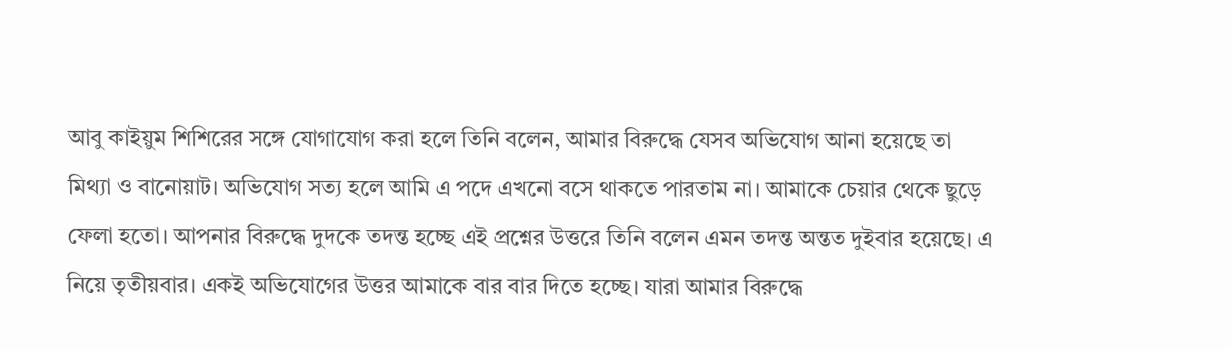আবু কাইয়ুম শিশিরের সঙ্গে যোগাযোগ করা হলে তিনি বলেন, আমার বিরুদ্ধে যেসব অভিযোগ আনা হয়েছে তা মিথ্যা ও বানোয়াট। অভিযোগ সত্য হলে আমি এ পদে এখনো বসে থাকতে পারতাম না। আমাকে চেয়ার থেকে ছুড়ে ফেলা হতো। আপনার বিরুদ্ধে দুদকে তদন্ত হচ্ছে এই প্রশ্নের উত্তরে তিনি বলেন এমন তদন্ত অন্তত দুইবার হয়েছে। এ নিয়ে তৃতীয়বার। একই অভিযোগের উত্তর আমাকে বার বার দিতে হচ্ছে। যারা আমার বিরুদ্ধে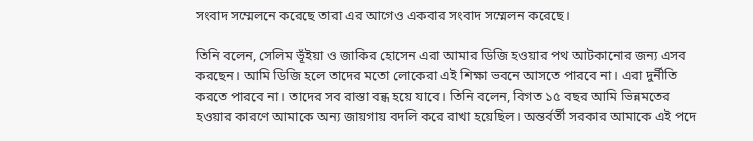সংবাদ সম্মেলনে করেছে তারা এর আগেও একবার সংবাদ সম্মেলন করেছে।

তিনি বলেন, সেলিম ভূঁইয়া ও জাকির হোসেন এরা আমার ডিজি হওয়ার পথ আটকানোর জন্য এসব করছেন। আমি ডিজি হলে তাদের মতো লোকেরা এই শিক্ষা ভবনে আসতে পারবে না। এরা দুর্নীতি করতে পারবে না। তাদের সব রাস্তা বন্ধ হয়ে যাবে। তিনি বলেন, বিগত ১৫ বছর আমি ভিন্নমতের হওয়ার কারণে আমাকে অন্য জায়গায় বদলি করে রাখা হয়েছিল। অন্তর্বর্তী সরকার আমাকে এই পদে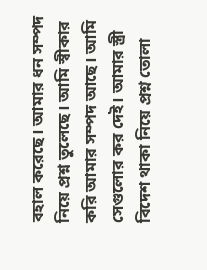বহাল করেছে। আমার ধন সম্পদ নিয়ে প্রশ্ন তুলেছে। আমি স্বীকার করি আমার সম্পদ আছে। আমি সেগুলোর কর দেই। আমার স্ত্রী বিদেশ থাকা নিয়ে প্রশ্ন তোলা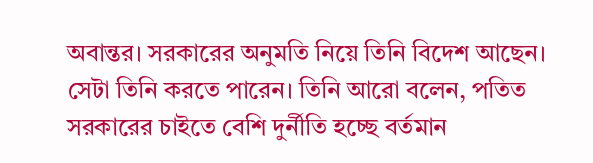অবান্তর। সরকারের অনুমতি নিয়ে তিনি বিদেশ আছেন। সেটা তিনি করতে পারেন। তিনি আরো বলেন, পতিত সরকারের চাইতে বেশি দুর্নীতি হচ্ছে বর্তমান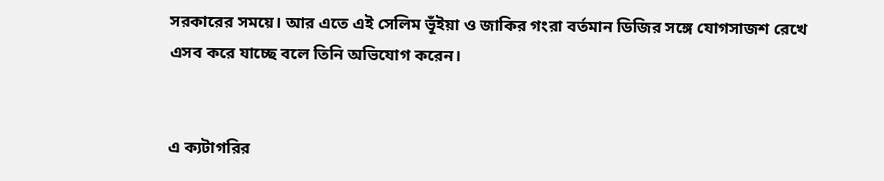সরকারের সময়ে। আর এতে এই সেলিম ভূঁইয়া ও জাকির গংরা বর্তমান ডিজির সঙ্গে যোগসাজশ রেখে এসব করে যাচ্ছে বলে তিনি অভিযোগ করেন।


এ ক্যটাগরির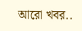আরো খবর..